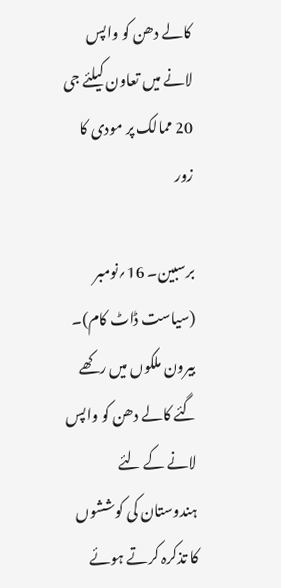کالے دھن کو واپس لانے میں تعاون کیلئے جی 20 ممالک پر مودی کا زور

برسبین۔ 16؍نومبر (سیاست ڈاٹ کام)۔ بیرون ملکوں میں رکھے گئے کالے دھن کو واپس لانے کے لئے ہندوستان کی کوششوں کا تذکرہ کرتے ہوئے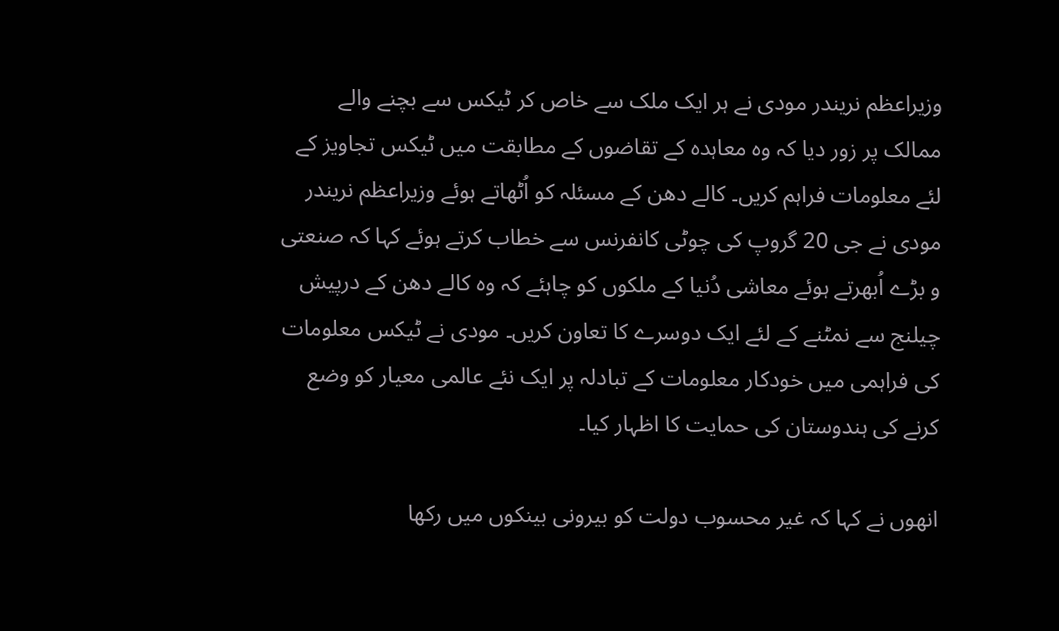وزیراعظم نریندر مودی نے ہر ایک ملک سے خاص کر ٹیکس سے بچنے والے ممالک پر زور دیا کہ وہ معاہدہ کے تقاضوں کے مطابقت میں ٹیکس تجاویز کے لئے معلومات فراہم کریں۔ کالے دھن کے مسئلہ کو اُٹھاتے ہوئے وزیراعظم نریندر مودی نے جی 20 گروپ کی چوٹی کانفرنس سے خطاب کرتے ہوئے کہا کہ صنعتی و بڑے اُبھرتے ہوئے معاشی دُنیا کے ملکوں کو چاہئے کہ وہ کالے دھن کے درپیش چیلنج سے نمٹنے کے لئے ایک دوسرے کا تعاون کریں۔ مودی نے ٹیکس معلومات کی فراہمی میں خودکار معلومات کے تبادلہ پر ایک نئے عالمی معیار کو وضع کرنے کی ہندوستان کی حمایت کا اظہار کیا۔

انھوں نے کہا کہ غیر محسوب دولت کو بیرونی بینکوں میں رکھا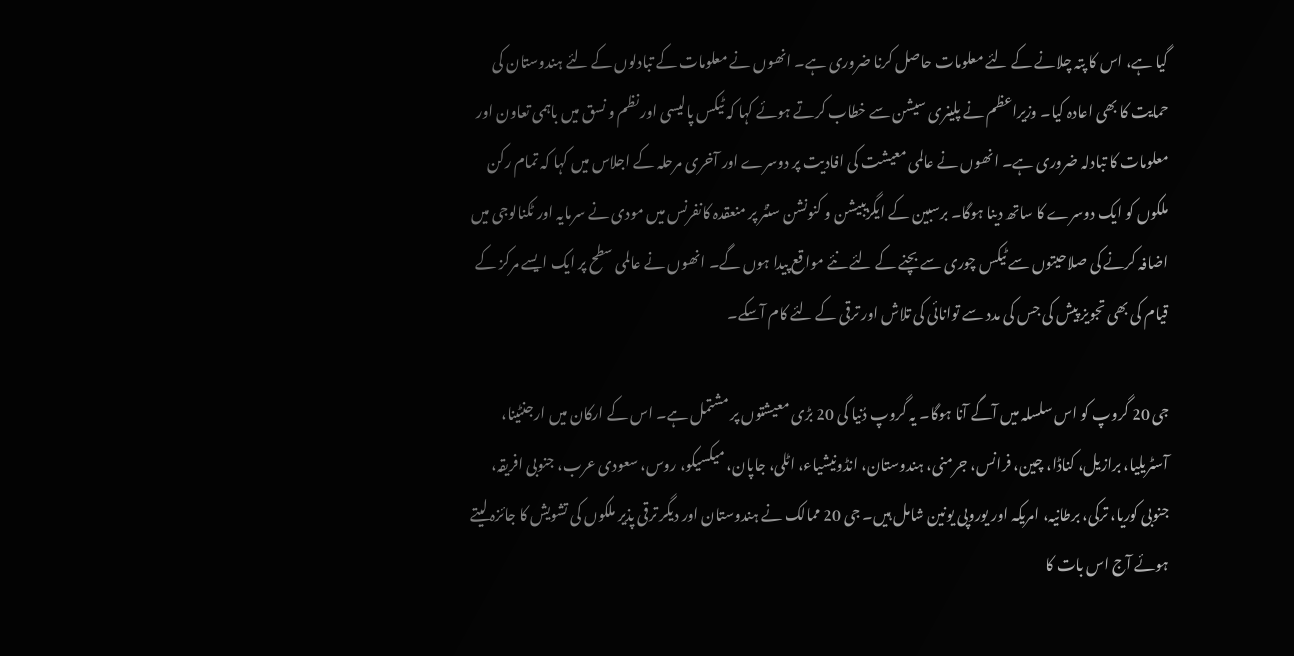گیا ہے، اس کا پتہ چلانے کے لئے معلومات حاصل کرنا ضروری ہے۔ انھوں نے معلومات کے تبادلوں کے لئے ہندوستان کی حمایت کا بھی اعادہ کیا۔ وزیراعظم نے پلینری سیشن سے خطاب کرتے ہوئے کہا کہ ٹیکس پالیسی اور نظم و نسق میں باہمی تعاون اور معلومات کا تبادلہ ضروری ہے۔ انھوں نے عالمی معیشت کی افادیت پر دوسرے اور آخری مرحلہ کے اجلاس میں کہا کہ تمام رکن ملکوں کو ایک دوسرے کا ساتھ دینا ہوگا۔ برسبین کے ایگزیبیشن و کنونشن سنٹر پر منعقدہ کانفرنس میں مودی نے سرمایہ اور ٹکنالوجی میں اضافہ کرنے کی صلاحیتوں سے ٹیکس چوری سے بچنے کے لئے نئے مواقع پیدا ہوں گے۔ انھوں نے عالمی سطح پر ایک ایسے مرکز کے قیام کی بھی تجویز پیش کی جس کی مدد سے توانائی کی تلاش اور ترقی کے لئے کام آسکے۔

جی 20 گروپ کو اس سلسلہ میں آگے آنا ہوگا۔ یہ گروپ دُنیا کی 20 بڑی معیشتوں پر مشتمل ہے۔ اس کے ارکان میں ارجنٹینا، آسٹریلیا، برازیل، کناڈا، چین، فرانس، جرمنی، ہندوستان، انڈونیشیاء، اٹلی، جاپان، میکسیکو، روس، سعودی عرب، جنوبی افریقہ، جنوبی کوریا، ترکی، برطانیہ، امریکہ اور یوروپی یونین شامل ہیں۔ جی 20 ممالک نے ہندوستان اور دیگر ترقی پذیر ملکوں کی تشویش کا جائزہ لیتے ہوئے آج اس بات کا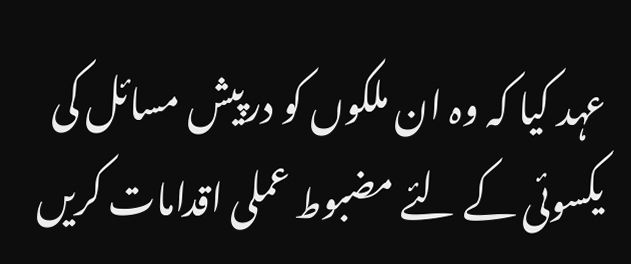عہد کیا کہ وہ ان ملکوں کو درپیش مسائل کی یکسوئی کے لئے مضبوط عملی اقدامات کریں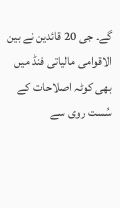گے۔ جی 20 قائدین نے بین الاقوامی مالیاتی فنڈ میں بھی کوٹہ اصلاحات کے سُست روی سے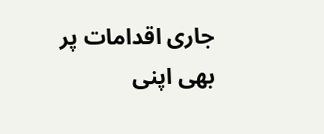جاری اقدامات پر بھی اپنی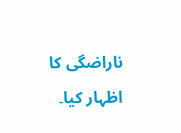ناراضگی کا اظہار کیا۔